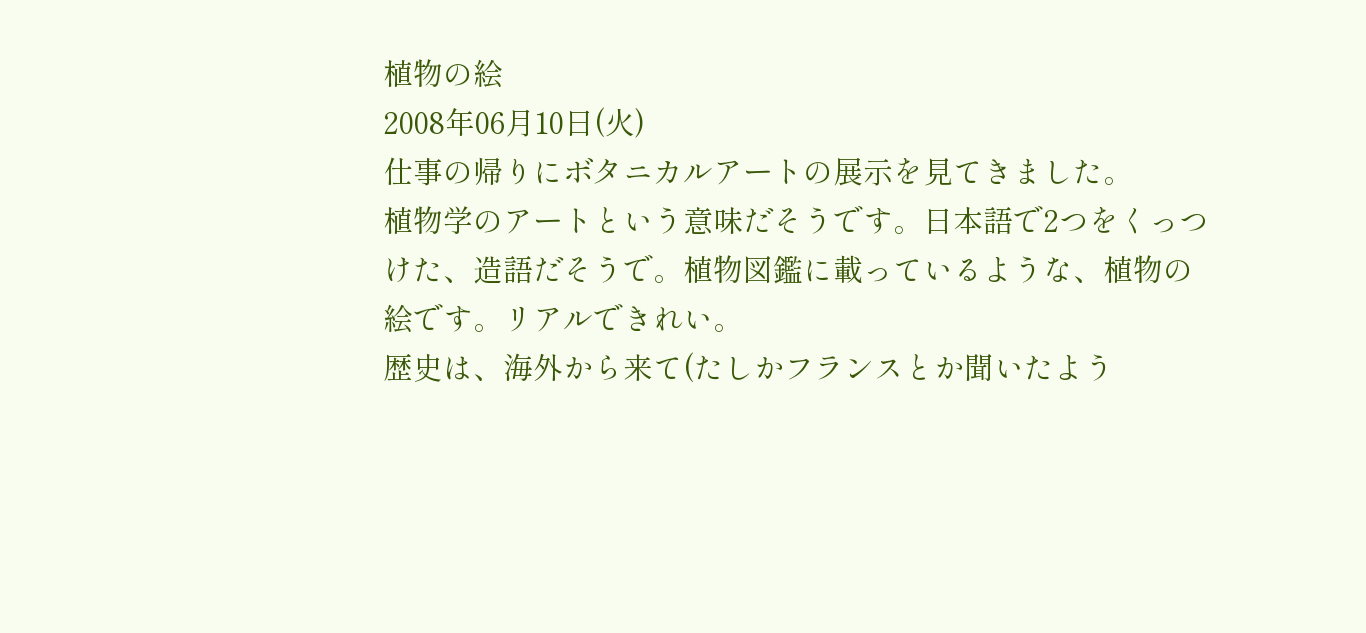植物の絵
2008年06月10日(火)
仕事の帰りにボタニカルアートの展示を見てきました。
植物学のアートという意味だそうです。日本語で2つをくっつけた、造語だそうで。植物図鑑に載っているような、植物の絵です。リアルできれい。
歴史は、海外から来て(たしかフランスとか聞いたよう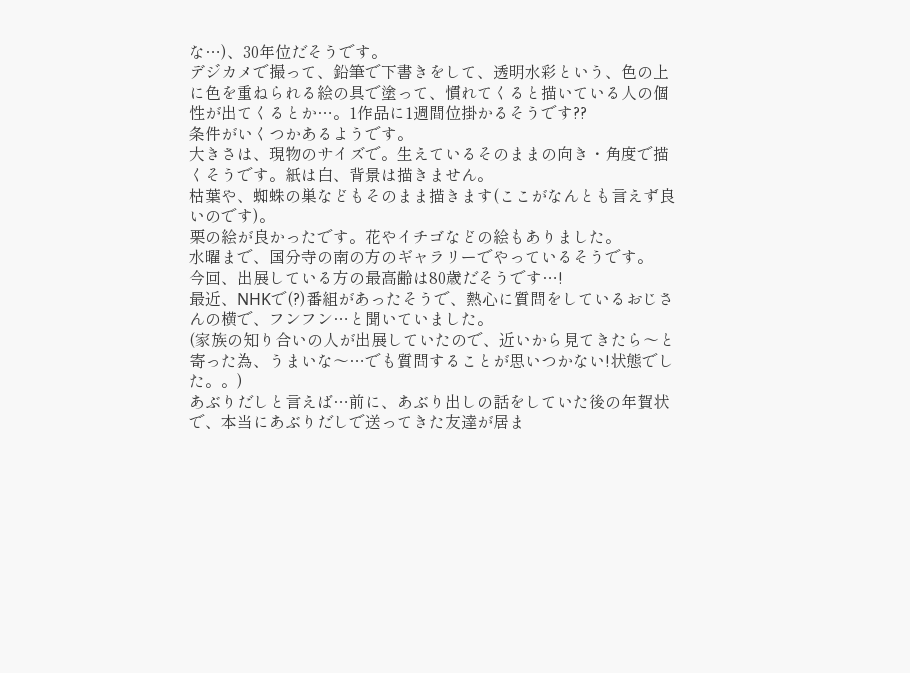な…)、30年位だそうです。
デジカメで撮って、鉛筆で下書きをして、透明水彩という、色の上に色を重ねられる絵の具で塗って、慣れてくると描いている人の個性が出てくるとか…。1作品に1週間位掛かるそうです??
条件がいくつかあるようです。
大きさは、現物のサイズで。生えているそのままの向き・角度で描くそうです。紙は白、背景は描きません。
枯葉や、蜘蛛の巣などもそのまま描きます(ここがなんとも言えず良いのです)。
栗の絵が良かったです。花やイチゴなどの絵もありました。
水曜まで、国分寺の南の方のギャラリーでやっているそうです。
今回、出展している方の最高齢は80歳だそうです…!
最近、NHKで(?)番組があったそうで、熱心に質問をしているおじさんの横で、フンフン…と聞いていました。
(家族の知り合いの人が出展していたので、近いから見てきたら〜と寄った為、うまいな〜…でも質問することが思いつかない!状態でした。。)
あぶりだしと言えば…前に、あぶり出しの話をしていた後の年賀状で、本当にあぶりだしで送ってきた友達が居ま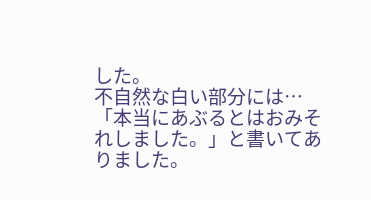した。
不自然な白い部分には…「本当にあぶるとはおみそれしました。」と書いてありました。